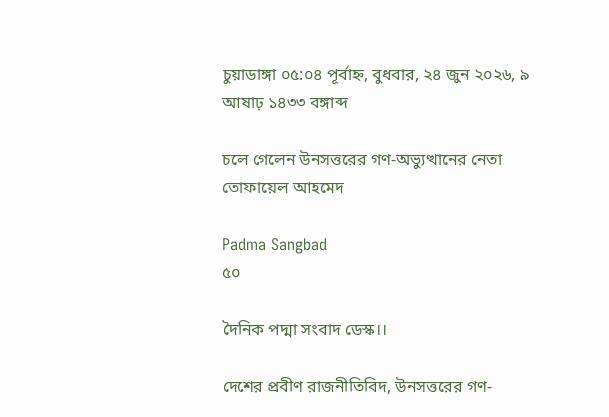চুয়াডাঙ্গা ০৫:০৪ পূর্বাহ্ন, বুধবার, ২৪ জুন ২০২৬, ৯ আষাঢ় ১৪৩৩ বঙ্গাব্দ

চলে গেলেন উনসত্তরের গণ-অভ্যুত্থানের নেতা তোফায়েল আহমেদ

Padma Sangbad
৫০

দৈনিক পদ্মা সংবাদ ডেস্ক।।

দেশের প্রবীণ রাজনীতিবিদ, উনসত্তরের গণ-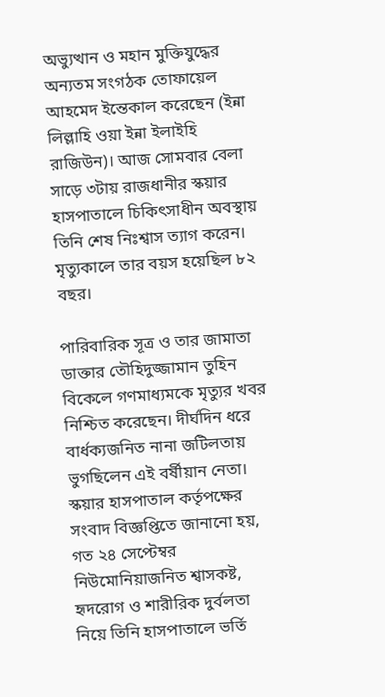অভ্যুত্থান ও মহান মুক্তিযুদ্ধের অন্যতম সংগঠক তোফায়েল আহমেদ ইন্তেকাল করেছেন (ইন্না লিল্লাহি ওয়া ইন্না ইলাইহি রাজিউন)। আজ সোমবার বেলা সাড়ে ৩টায় রাজধানীর স্কয়ার হাসপাতালে চিকিৎসাধীন অবস্থায় তিনি শেষ নিঃশ্বাস ত্যাগ করেন। মৃত্যুকালে তার বয়স হয়েছিল ৮২ বছর।

পারিবারিক সূত্র ও তার জামাতা ডাক্তার তৌহিদুজ্জামান তুহিন বিকেলে গণমাধ্যমকে মৃত্যুর খবর নিশ্চিত করেছেন। দীর্ঘদিন ধরে বার্ধক্যজনিত নানা জটিলতায় ভুগছিলেন এই বর্ষীয়ান নেতা। স্কয়ার হাসপাতাল কর্তৃপক্ষের সংবাদ বিজ্ঞপ্তিতে জানানো হয়, গত ২৪ সেপ্টেম্বর নিউমোনিয়াজনিত শ্বাসকষ্ট, হৃদরোগ ও শারীরিক দুর্বলতা নিয়ে তিনি হাসপাতালে ভর্তি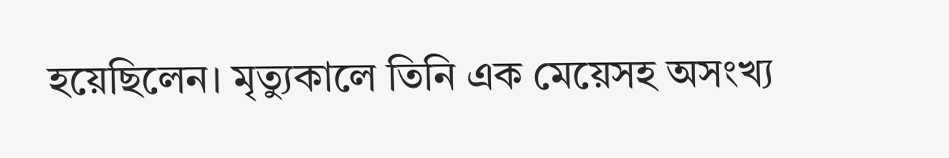হয়েছিলেন। মৃত্যুকালে তিনি এক মেয়েসহ অসংখ্য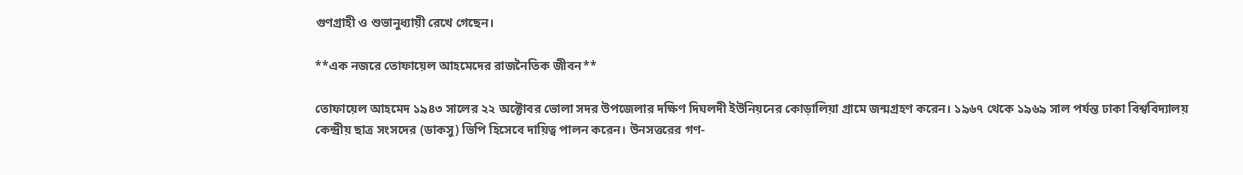গুণগ্রাহী ও শুভানুধ্যায়ী রেখে গেছেন।

**এক নজরে তোফায়েল আহমেদের রাজনৈতিক জীবন**

তোফায়েল আহমেদ ১৯৪৩ সালের ২২ অক্টোবর ভোলা সদর উপজেলার দক্ষিণ দিঘলদী ইউনিয়নের কোড়ালিয়া গ্রামে জন্মগ্রহণ করেন। ১৯৬৭ থেকে ১৯৬৯ সাল পর্যন্ত ঢাকা বিশ্ববিদ্যালয় কেন্দ্রীয় ছাত্র সংসদের (ডাকসু) ভিপি হিসেবে দায়িত্ব পালন করেন। উনসত্তরের গণ-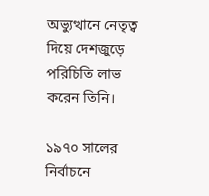অভ্যুত্থানে নেতৃত্ব দিয়ে দেশজুড়ে পরিচিতি লাভ করেন তিনি।

১৯৭০ সালের নির্বাচনে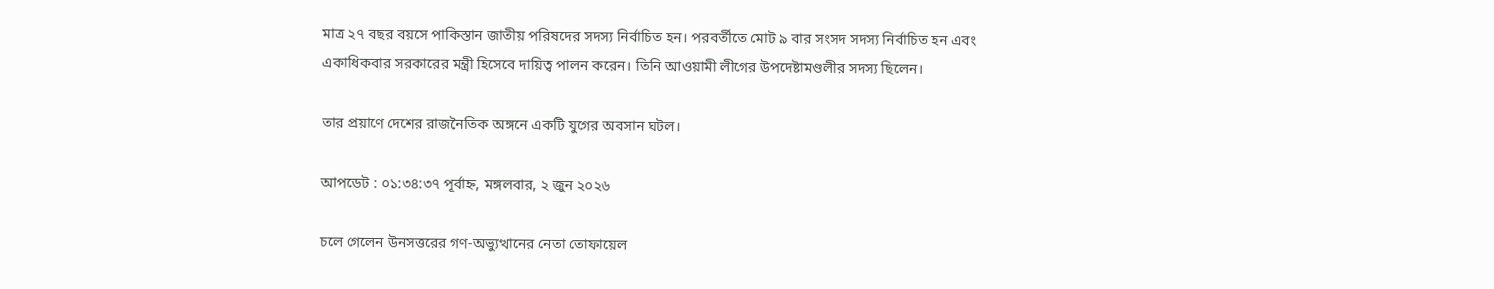মাত্র ২৭ বছর বয়সে পাকিস্তান জাতীয় পরিষদের সদস্য নির্বাচিত হন। পরবর্তীতে মোট ৯ বার সংসদ সদস্য নির্বাচিত হন এবং একাধিকবার সরকারের মন্ত্রী হিসেবে দায়িত্ব পালন করেন। তিনি আওয়ামী লীগের উপদেষ্টামণ্ডলীর সদস্য ছিলেন।

তার প্রয়াণে দেশের রাজনৈতিক অঙ্গনে একটি যুগের অবসান ঘটল।

আপডেট : ০১:৩৪:৩৭ পূর্বাহ্ন, মঙ্গলবার, ২ জুন ২০২৬

চলে গেলেন উনসত্তরের গণ-অভ্যুত্থানের নেতা তোফায়েল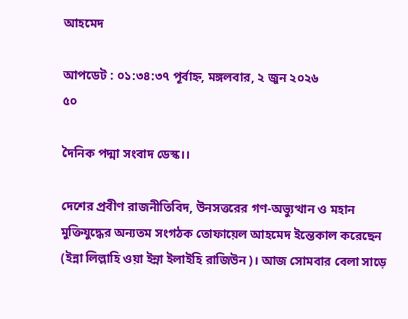আহমেদ

আপডেট : ০১:৩৪:৩৭ পূর্বাহ্ন, মঙ্গলবার, ২ জুন ২০২৬
৫০

দৈনিক পদ্মা সংবাদ ডেস্ক।।

দেশের প্রবীণ রাজনীতিবিদ, উনসত্তরের গণ-অভ্যুত্থান ও মহান মুক্তিযুদ্ধের অন্যতম সংগঠক তোফায়েল আহমেদ ইন্তেকাল করেছেন (ইন্না লিল্লাহি ওয়া ইন্না ইলাইহি রাজিউন)। আজ সোমবার বেলা সাড়ে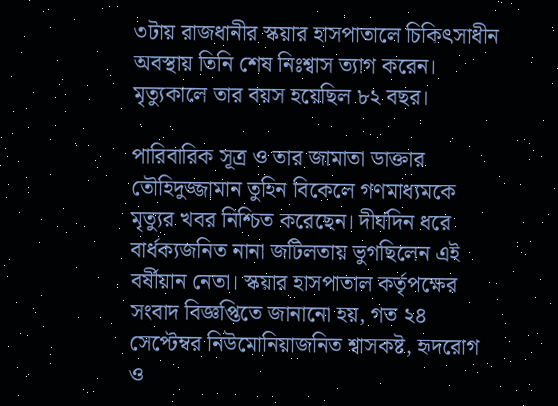৩টায় রাজধানীর স্কয়ার হাসপাতালে চিকিৎসাধীন অবস্থায় তিনি শেষ নিঃশ্বাস ত্যাগ করেন। মৃত্যুকালে তার বয়স হয়েছিল ৮২ বছর।

পারিবারিক সূত্র ও তার জামাতা ডাক্তার তৌহিদুজ্জামান তুহিন বিকেলে গণমাধ্যমকে মৃত্যুর খবর নিশ্চিত করেছেন। দীর্ঘদিন ধরে বার্ধক্যজনিত নানা জটিলতায় ভুগছিলেন এই বর্ষীয়ান নেতা। স্কয়ার হাসপাতাল কর্তৃপক্ষের সংবাদ বিজ্ঞপ্তিতে জানানো হয়, গত ২৪ সেপ্টেম্বর নিউমোনিয়াজনিত শ্বাসকষ্ট, হৃদরোগ ও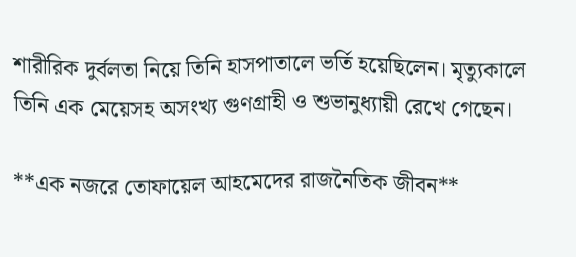শারীরিক দুর্বলতা নিয়ে তিনি হাসপাতালে ভর্তি হয়েছিলেন। মৃত্যুকালে তিনি এক মেয়েসহ অসংখ্য গুণগ্রাহী ও শুভানুধ্যায়ী রেখে গেছেন।

**এক নজরে তোফায়েল আহমেদের রাজনৈতিক জীবন**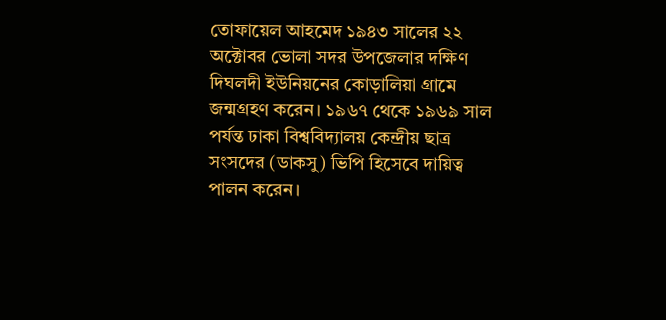তোফায়েল আহমেদ ১৯৪৩ সালের ২২ অক্টোবর ভোলা সদর উপজেলার দক্ষিণ দিঘলদী ইউনিয়নের কোড়ালিয়া গ্রামে জন্মগ্রহণ করেন। ১৯৬৭ থেকে ১৯৬৯ সাল পর্যন্ত ঢাকা বিশ্ববিদ্যালয় কেন্দ্রীয় ছাত্র সংসদের (ডাকসু) ভিপি হিসেবে দায়িত্ব পালন করেন।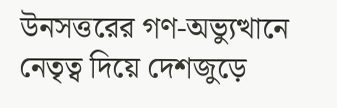উনসত্তরের গণ-অভ্যুত্থানে নেতৃত্ব দিয়ে দেশজুড়ে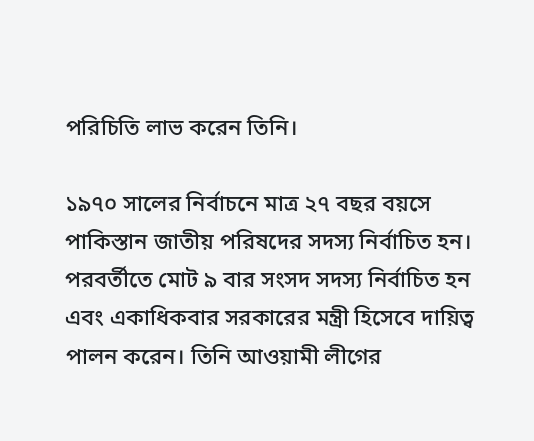পরিচিতি লাভ করেন তিনি।

১৯৭০ সালের নির্বাচনে মাত্র ২৭ বছর বয়সে পাকিস্তান জাতীয় পরিষদের সদস্য নির্বাচিত হন। পরবর্তীতে মোট ৯ বার সংসদ সদস্য নির্বাচিত হন এবং একাধিকবার সরকারের মন্ত্রী হিসেবে দায়িত্ব পালন করেন। তিনি আওয়ামী লীগের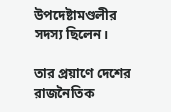উপদেষ্টামণ্ডলীর সদস্য ছিলেন।

তার প্রয়াণে দেশের রাজনৈতিক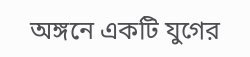অঙ্গনে একটি যুগের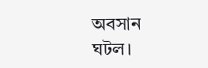অবসান ঘটল।